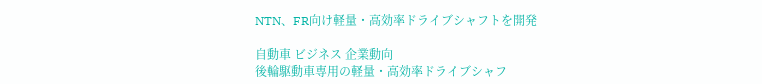NTN、FR向け軽量・高効率ドライブシャフトを開発

自動車 ビジネス 企業動向
後輪駆動車専用の軽量・高効率ドライブシャフ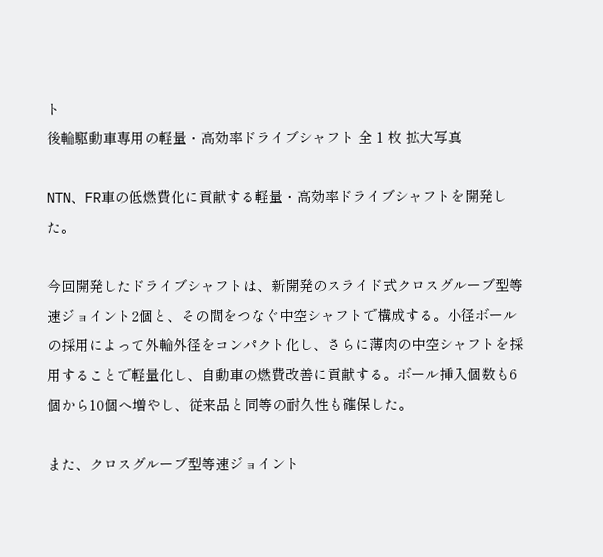ト
後輪駆動車専用の軽量・高効率ドライブシャフト 全 1 枚 拡大写真

NTN、FR車の低燃費化に貢献する軽量・高効率ドライブシャフトを開発した。

今回開発したドライブシャフトは、新開発のスライド式クロスグルーブ型等速ジョイント2個と、その間をつなぐ中空シャフトで構成する。小径ボールの採用によって外輪外径をコンパクト化し、さらに薄肉の中空シャフトを採用することで軽量化し、自動車の燃費改善に貢献する。ボール挿入個数も6個から10個へ増やし、従来品と同等の耐久性も確保した。

また、クロスグルーブ型等速ジョイント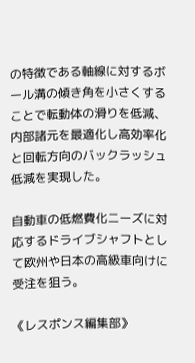の特徴である軸線に対するボール溝の傾き角を小さくすることで転動体の滑りを低減、内部諸元を最適化し高効率化と回転方向のバックラッシュ低減を実現した。

自動車の低燃費化ニーズに対応するドライブシャフトとして欧州や日本の高級車向けに受注を狙う。

《レスポンス編集部》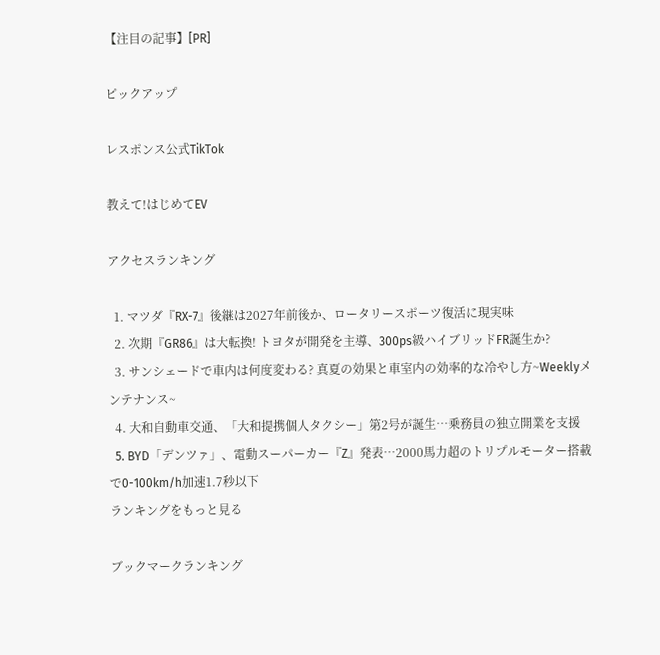【注目の記事】[PR]

ピックアップ

レスポンス公式TikTok

教えて!はじめてEV

アクセスランキング

  1. マツダ『RX-7』後継は2027年前後か、ロータリースポーツ復活に現実味
  2. 次期『GR86』は大転換! トヨタが開発を主導、300ps級ハイブリッドFR誕生か?
  3. サンシェードで車内は何度変わる? 真夏の効果と車室内の効率的な冷やし方~Weeklyメンテナンス~
  4. 大和自動車交通、「大和提携個人タクシー」第2号が誕生…乗務員の独立開業を支援
  5. BYD「デンツァ」、電動スーパーカー『Z』発表…2000馬力超のトリプルモーター搭載で0-100km/h加速1.7秒以下
ランキングをもっと見る

ブックマークランキング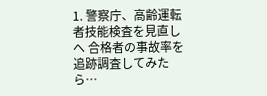1. 警察庁、高齢運転者技能検査を見直しへ 合格者の事故率を追跡調査してみたら…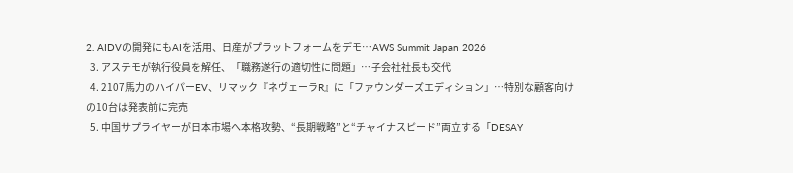2. AIDVの開発にもAIを活用、日産がプラットフォームをデモ…AWS Summit Japan 2026
  3. アステモが執行役員を解任、「職務遂行の適切性に問題」…子会社社長も交代
  4. 2107馬力のハイパーEV、リマック『ネヴェーラR』に「ファウンダーズエディション」…特別な顧客向けの10台は発表前に完売
  5. 中国サプライヤーが日本市場へ本格攻勢、“長期戦略”と“チャイナスピード”両立する「DESAY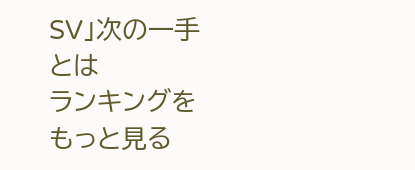SV」次の一手とは
ランキングをもっと見る